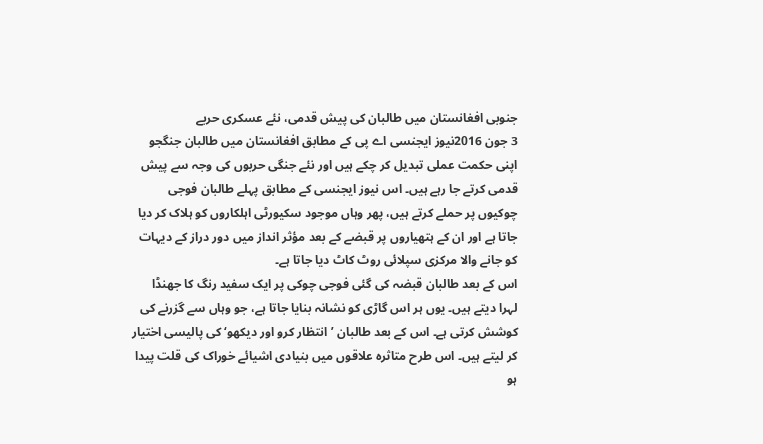جنوبی افغانستان میں طالبان کی پیش قدمی، نئے عسکری حربے
3 جون 2016نیوز ایجنسی اے پی کے مطابق افغانستان میں طالبان جنگجو اپنی حکمت عملی تبدیل کر چکے ہیں اور نئے جنگی حربوں کی وجہ سے پیش قدمی کرتے جا رہے ہیں۔ اس نیوز ایجنسی کے مطابق پہلے طالبان فوجی چوکیوں پر حملے کرتے ہیں، پھر وہاں موجود سکیورٹی اہلکاروں کو ہلاک کر دیا جاتا ہے اور ان کے ہتھیاروں پر قبضے کے بعد مؤثر انداز میں دور دراز کے دیہات کو جانے والا مرکزی سپلائی روٹ کاٹ دیا جاتا ہے۔
اس کے بعد طالبان قبضہ کی گئی فوجی چوکی پر ایک سفید رنگ کا جھنڈا لہرا دیتے ہیں۔ یوں ہر اس گاڑی کو نشانہ بنایا جاتا ہے، جو وہاں سے گزرنے کی کوشش کرتی ہے۔ اس کے بعد طالبان ’انتظار کرو اور دیکھو‘ کی پالیسی اختیار کر لیتے ہیں۔ اس طرح متاثرہ علاقوں میں بنیادی اشیائے خوراک کی قلت پیدا ہو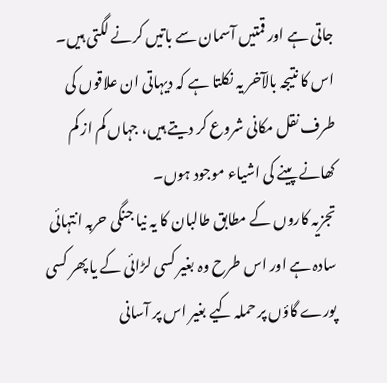جاتی ہے اور قمتیں آسمان سے باتیں کرنے لگتی ہیں۔ اس کا نتیجہ بالآخر یہ نکلتا ہے کہ دیہاتی ان علاقوں کی طرف نقل مکانی شروع کر دیتے ہیں، جہاں کم از کم کھانے پینے کی اشیاء موجود ہوں۔
تجزیہ کاروں کے مطابق طالبان کا یہ نیا جنگی حربہ انتہائی سادہ ہے اور اس طرح وہ بغیر کسی لڑائی کے یا پھر کسی پورے گاؤں پر حملہ کیے بغیر اس پر آسانی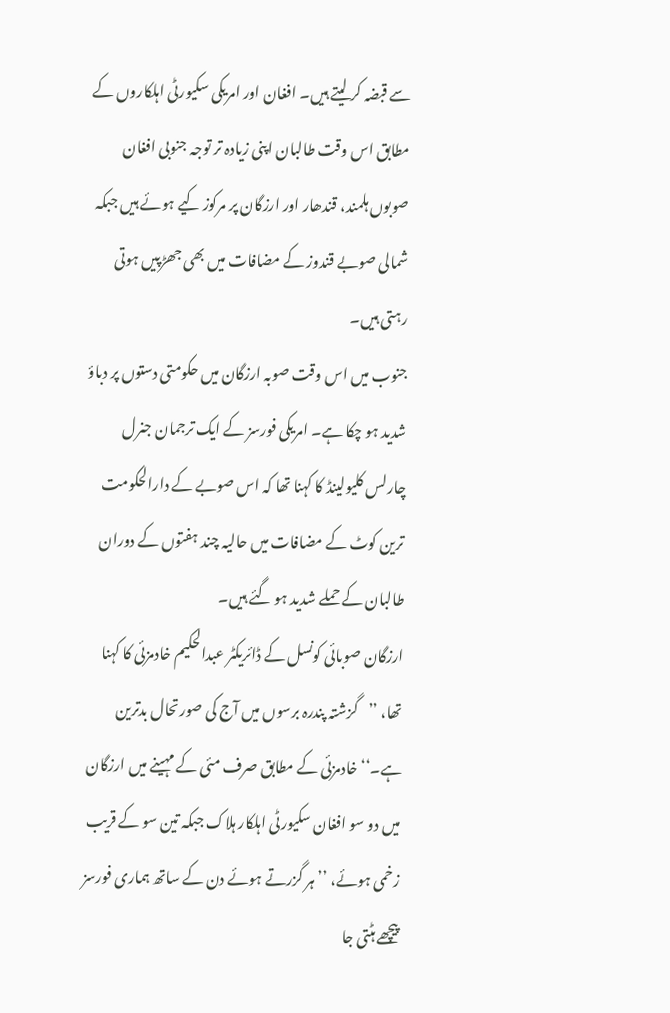سے قبضہ کر لیتے ہیں۔ افغان اور امریکی سکیورٹی اہلکاروں کے مطابق اس وقت طالبان اپنی زیادہ تر توجہ جنوبی افغان صوبوں ہلمند، قندھار اور ارزگان پر مرکوز کیے ہوئے ہیں جبکہ شمالی صوبے قندوز کے مضافات میں بھی جھڑپیں ہوتی رہتی ہیں۔
جنوب میں اس وقت صوبہ ارزگان میں حکومتی دستوں پر دباؤ شدید ہو چکا ہے۔ امریکی فورسز کے ایک ترجمان جنرل چارلس کلیولینڈ کا کہنا تھا کہ اس صوبے کے دارالحکومت ترین کوٹ کے مضافات میں حالیہ چند ہفتوں کے دوران طالبان کے حملے شدید ہو گئے ہیں۔
ارزگان صوبائی کونسل کے ڈائریکٹر عبدالحکیم خادمزئی کا کہنا تھا، ’’گزشتہ پندرہ برسوں میں آج کی صورتحال بدترین ہے۔‘‘ خادمزئی کے مطابق صرف مئی کے مہینے میں ارزگان میں دو سو افغان سکیورٹی اہلکار ہلاک جبکہ تین سو کے قریب زخمی ہوئے، ’’ہر گزرتے ہوئے دن کے ساتھ ہماری فورسز پیچھے ہٹتی جا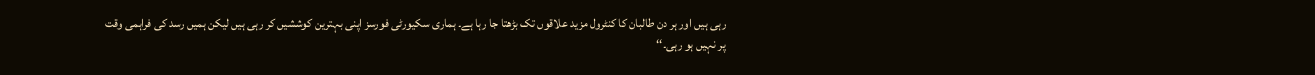رہی ہیں اور ہر دن طالبان کا کنٹرول مزید علاقوں تک بڑھتا جا رہا ہے۔ ہماری سکیورٹی فورسز اپنی بہترین کوششیں کر رہی ہیں لیکن ہمیں رسد کی فراہمی وقت پر نہیں ہو رہی۔‘‘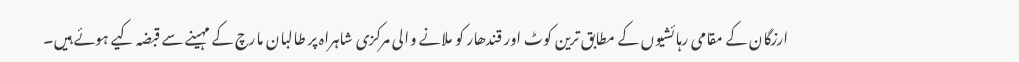ارزگان کے مقامی رہائشیوں کے مطابق ترین کوٹ اور قندھار کو ملانے والی مرکزی شاہراہ پر طالبان مارچ کے مہینے سے قبضہ کیے ہوئے ہیں۔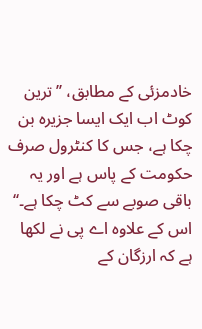خادمزئی کے مطابق، ’’ترین کوٹ اب ایک ایسا جزیرہ بن چکا ہے، جس کا کنٹرول صرف حکومت کے پاس ہے اور یہ باقی صوبے سے کٹ چکا ہے۔‘‘ اس کے علاوہ اے پی نے لکھا ہے کہ ارزگان کے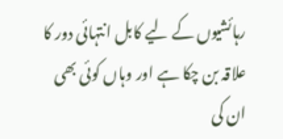رہائشیوں کے لیے کابل انتہائی دور کا علاقہ بن چکا ہے اور وہاں کوئی بھی ان کی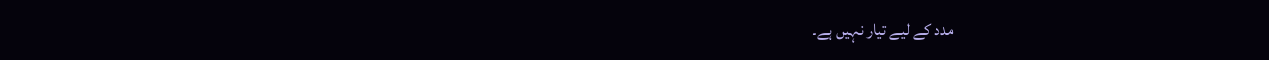مدد کے لیے تیار نہیں ہے۔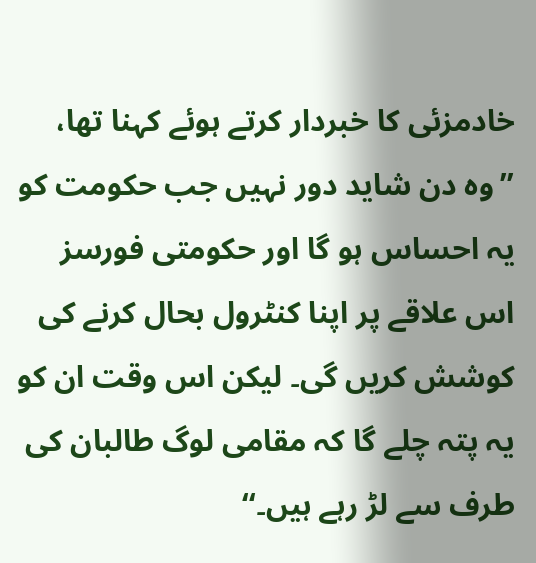خادمزئی کا خبردار کرتے ہوئے کہنا تھا، ’’وہ دن شاید دور نہیں جب حکومت کو یہ احساس ہو گا اور حکومتی فورسز اس علاقے پر اپنا کنٹرول بحال کرنے کی کوشش کریں گی۔ لیکن اس وقت ان کو یہ پتہ چلے گا کہ مقامی لوگ طالبان کی طرف سے لڑ رہے ہیں۔‘‘